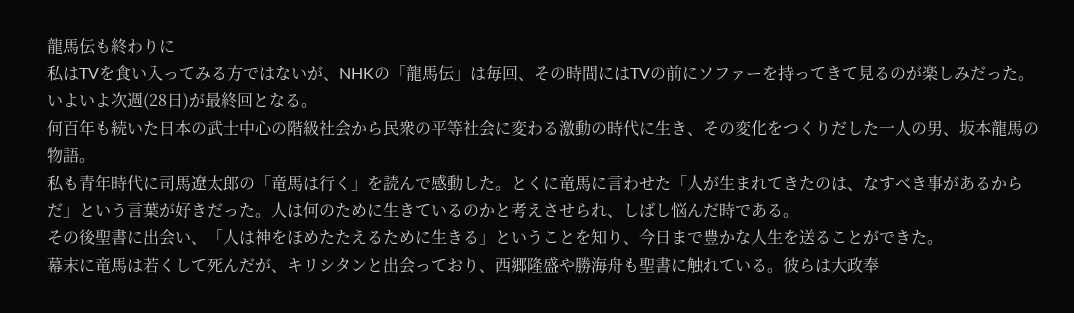龍馬伝も終わりに
私はTVを食い入ってみる方ではないが、NHKの「龍馬伝」は毎回、その時間にはTVの前にソファーを持ってきて見るのが楽しみだった。
いよいよ次週(28日)が最終回となる。
何百年も続いた日本の武士中心の階級社会から民衆の平等社会に変わる激動の時代に生き、その変化をつくりだした一人の男、坂本龍馬の物語。
私も青年時代に司馬遼太郎の「竜馬は行く」を読んで感動した。とくに竜馬に言わせた「人が生まれてきたのは、なすべき事があるからだ」という言葉が好きだった。人は何のために生きているのかと考えさせられ、しばし悩んだ時である。
その後聖書に出会い、「人は神をほめたたえるために生きる」ということを知り、今日まで豊かな人生を送ることができた。
幕末に竜馬は若くして死んだが、キリシタンと出会っており、西郷隆盛や勝海舟も聖書に触れている。彼らは大政奉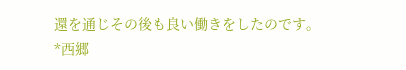還を通じその後も良い働きをしたのです。
*西郷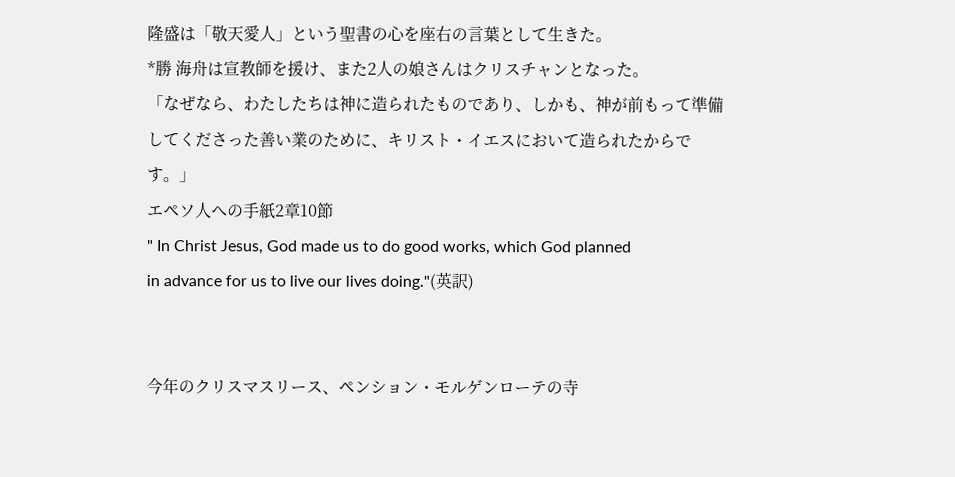隆盛は「敬天愛人」という聖書の心を座右の言葉として生きた。
*勝 海舟は宣教師を援け、また2人の娘さんはクリスチャンとなった。
「なぜなら、わたしたちは神に造られたものであり、しかも、神が前もって準備してくださった善い業のために、キリスト・イエスにおいて造られたからです。」
エペソ人への手紙2章10節
" In Christ Jesus, God made us to do good works, which God planned
in advance for us to live our lives doing."(英訳)


今年のクリスマスリース、ペンション・モルゲンローテの寺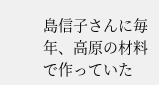島信子さんに毎年、高原の材料で作っていた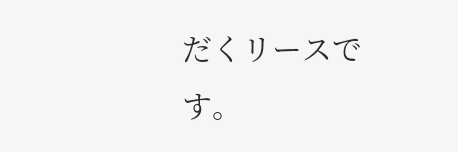だくリースです。